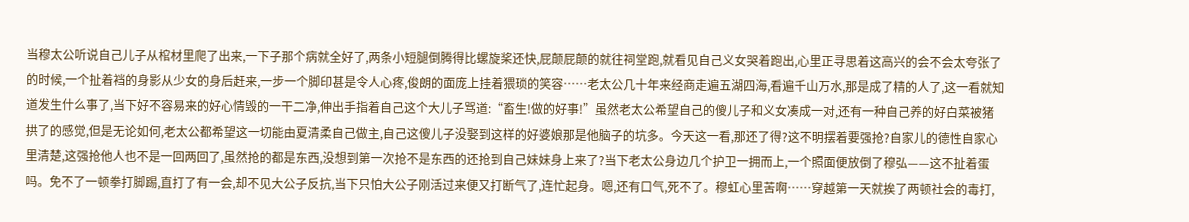当穆太公听说自己儿子从棺材里爬了出来,一下子那个病就全好了,两条小短腿倒腾得比螺旋桨还快,屁颠屁颠的就往祠堂跑,就看见自己义女哭着跑出,心里正寻思着这高兴的会不会太夸张了的时候,一个扯着裆的身影从少女的身后赶来,一步一个脚印甚是令人心疼,俊朗的面庞上挂着猥琐的笑容……老太公几十年来经商走遍五湖四海,看遍千山万水,那是成了精的人了,这一看就知道发生什么事了,当下好不容易来的好心情毁的一干二净,伸出手指着自己这个大儿子骂道:“畜生!做的好事!”虽然老太公希望自己的傻儿子和义女凑成一对,还有一种自己养的好白菜被猪拱了的感觉,但是无论如何,老太公都希望这一切能由夏清柔自己做主,自己这傻儿子没娶到这样的好婆娘那是他脑子的坑多。今天这一看,那还了得?这不明摆着要强抢?自家儿的德性自家心里清楚,这强抢他人也不是一回两回了,虽然抢的都是东西,没想到第一次抢不是东西的还抢到自己妹妹身上来了?当下老太公身边几个护卫一拥而上,一个照面便放倒了穆弘——这不扯着蛋吗。免不了一顿拳打脚踢,直打了有一会,却不见大公子反抗,当下只怕大公子刚活过来便又打断气了,连忙起身。嗯,还有口气,死不了。穆虹心里苦啊……穿越第一天就挨了两顿社会的毒打,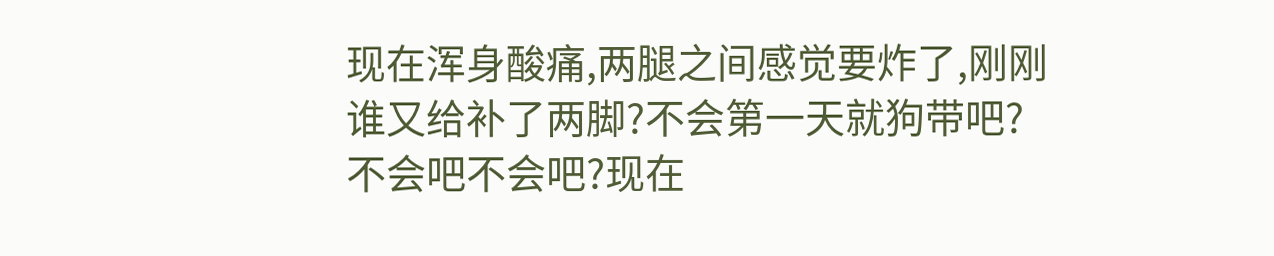现在浑身酸痛,两腿之间感觉要炸了,刚刚谁又给补了两脚?不会第一天就狗带吧?不会吧不会吧?现在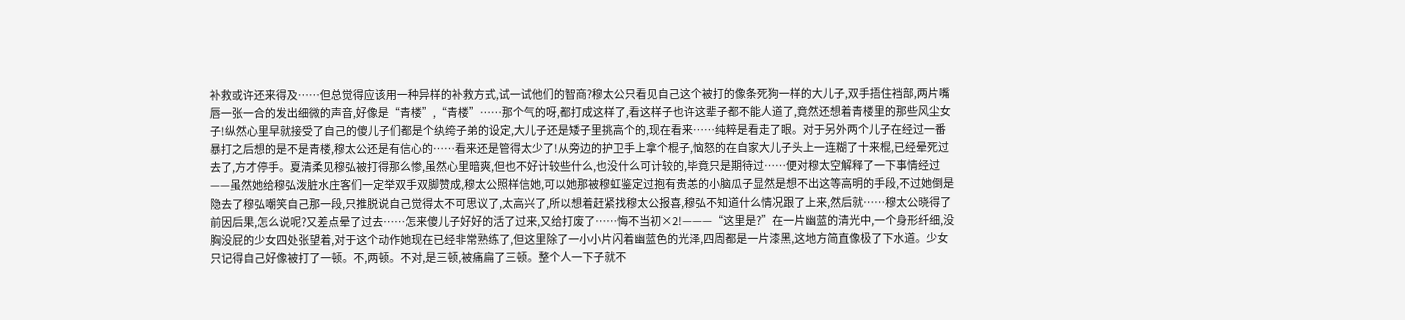补救或许还来得及……但总觉得应该用一种异样的补救方式,试一试他们的智商?穆太公只看见自己这个被打的像条死狗一样的大儿子,双手捂住裆部,两片嘴唇一张一合的发出细微的声音,好像是“青楼”,“青楼”……那个气的呀,都打成这样了,看这样子也许这辈子都不能人道了,竟然还想着青楼里的那些风尘女子!纵然心里早就接受了自己的傻儿子们都是个纨绔子弟的设定,大儿子还是矮子里挑高个的,现在看来……纯粹是看走了眼。对于另外两个儿子在经过一番暴打之后想的是不是青楼,穆太公还是有信心的……看来还是管得太少了!从旁边的护卫手上拿个棍子,恼怒的在自家大儿子头上一连糊了十来棍,已经晕死过去了,方才停手。夏清柔见穆弘被打得那么惨,虽然心里暗爽,但也不好计较些什么,也没什么可计较的,毕竟只是期待过……便对穆太空解释了一下事情经过——虽然她给穆弘泼脏水庄客们一定举双手双脚赞成,穆太公照样信她,可以她那被穆虹鉴定过抱有贵恙的小脑瓜子显然是想不出这等高明的手段,不过她倒是隐去了穆弘嘲笑自己那一段,只推脱说自己觉得太不可思议了,太高兴了,所以想着赶紧找穆太公报喜,穆弘不知道什么情况跟了上来,然后就……穆太公晓得了前因后果,怎么说呢?又差点晕了过去……怎来傻儿子好好的活了过来,又给打废了……悔不当初×2!———“这里是?”在一片幽蓝的清光中,一个身形纤细,没胸没屁的少女四处张望着,对于这个动作她现在已经非常熟练了,但这里除了一小小片闪着幽蓝色的光泽,四周都是一片漆黑,这地方简直像极了下水道。少女只记得自己好像被打了一顿。不,两顿。不对,是三顿,被痛扁了三顿。整个人一下子就不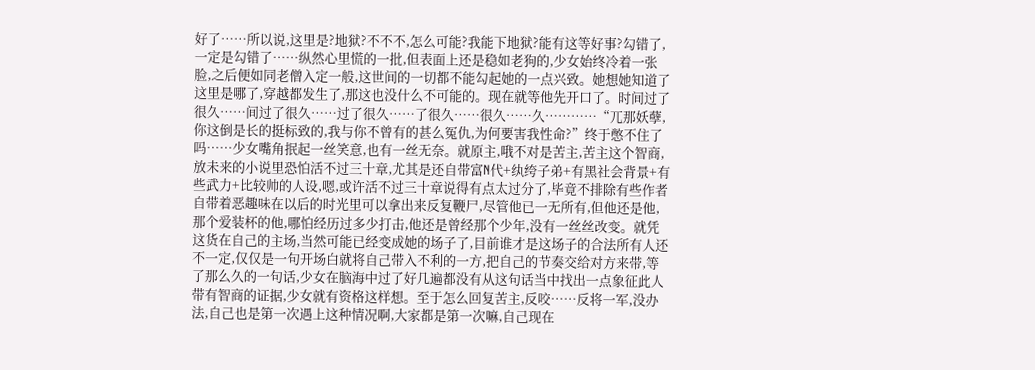好了……所以说,这里是?地狱?不不不,怎么可能?我能下地狱?能有这等好事?勾错了,一定是勾错了……纵然心里慌的一批,但表面上还是稳如老狗的,少女始终冷着一张脸,之后便如同老僧入定一般,这世间的一切都不能勾起她的一点兴致。她想她知道了这里是哪了,穿越都发生了,那这也没什么不可能的。现在就等他先开口了。时间过了很久……间过了很久……过了很久……了很久……很久……久…………“兀那妖孽,你这倒是长的挺标致的,我与你不曾有的甚么冤仇,为何要害我性命?”终于憋不住了吗……少女嘴角抿起一丝笑意,也有一丝无奈。就原主,哦不对是苦主,苦主这个智商,放未来的小说里恐怕活不过三十章,尤其是还自带富N代+纨绔子弟+有黑社会背景+有些武力+比较帅的人设,嗯,或许活不过三十章说得有点太过分了,毕竟不排除有些作者自带着恶趣味在以后的时光里可以拿出来反复鞭尸,尽管他已一无所有,但他还是他,那个爱装杯的他,哪怕经历过多少打击,他还是曾经那个少年,没有一丝丝改变。就凭这货在自己的主场,当然可能已经变成她的场子了,目前谁才是这场子的合法所有人还不一定,仅仅是一句开场白就将自己带入不利的一方,把自己的节奏交给对方来带,等了那么久的一句话,少女在脑海中过了好几遍都没有从这句话当中找出一点象征此人带有智商的证据,少女就有资格这样想。至于怎么回复苦主,反咬……反将一军,没办法,自己也是第一次遇上这种情况啊,大家都是第一次嘛,自己现在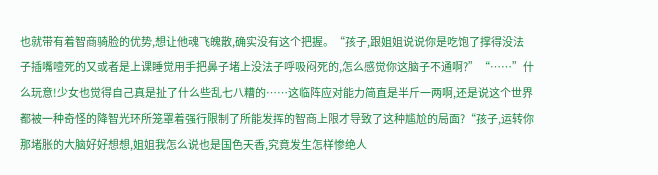也就带有着智商骑脸的优势,想让他魂飞魄散,确实没有这个把握。“孩子,跟姐姐说说你是吃饱了撑得没法子插嘴噎死的又或者是上课睡觉用手把鼻子堵上没法子呼吸闷死的,怎么感觉你这脑子不通啊?”“……”什么玩意!少女也觉得自己真是扯了什么些乱七八糟的……这临阵应对能力简直是半斤一两啊,还是说这个世界都被一种奇怪的降智光环所笼罩着强行限制了所能发挥的智商上限才导致了这种尴尬的局面?“孩子,运转你那堵胀的大脑好好想想,姐姐我怎么说也是国色天香,究竟发生怎样惨绝人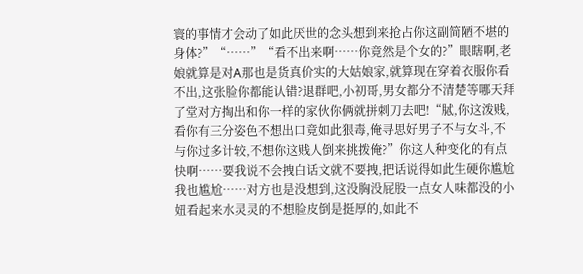寰的事情才会动了如此厌世的念头想到来抢占你这副简陋不堪的身体?”“……”“看不出来啊……你竟然是个女的?”眼瞎啊,老娘就算是对A那也是货真价实的大姑娘家,就算现在穿着衣服你看不出,这张脸你都能认错?退群吧,小初哥,男女都分不清楚等哪天拜了堂对方掏出和你一样的家伙你俩就拼刺刀去吧!“脦,你这泼贱,看你有三分姿色不想出口竟如此狠毒,俺寻思好男子不与女斗,不与你过多计较,不想你这贱人倒来挑拨俺?”你这人种变化的有点快啊……要我说不会拽白话文就不要拽,把话说得如此生硬你尴尬我也尴尬……对方也是没想到,这没胸没屁股一点女人味都没的小妞看起来水灵灵的不想脸皮倒是挺厚的,如此不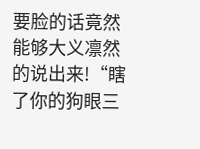要脸的话竟然能够大义凛然的说出来!“瞎了你的狗眼三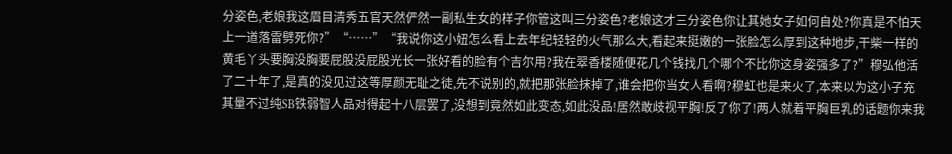分姿色,老娘我这眉目清秀五官天然俨然一副私生女的样子你管这叫三分姿色?老娘这才三分姿色你让其她女子如何自处?你真是不怕天上一道落雷劈死你?”“……”“我说你这小妞怎么看上去年纪轻轻的火气那么大,看起来挺嫩的一张脸怎么厚到这种地步,干柴一样的黄毛丫头要胸没胸要屁股没屁股光长一张好看的脸有个吉尔用?我在翠香楼随便花几个钱找几个哪个不比你这身姿强多了?”穆弘他活了二十年了,是真的没见过这等厚颜无耻之徒,先不说别的,就把那张脸抹掉了,谁会把你当女人看啊?穆虹也是来火了,本来以为这小子充其量不过纯SB铁弱智人品对得起十八层罢了,没想到竟然如此变态,如此没品!居然敢歧视平胸!反了你了!两人就着平胸巨乳的话题你来我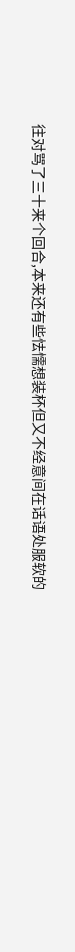往对骂了三十来个回合,本来还有些怯懦想装杯但又不经意间在话语处服软的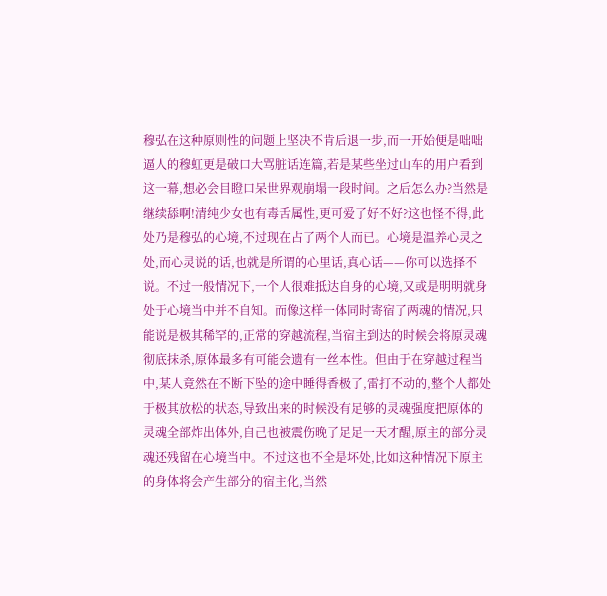穆弘在这种原则性的问题上坚决不肯后退一步,而一开始便是咄咄逼人的穆虹更是破口大骂脏话连篇,若是某些坐过山车的用户看到这一幕,想必会目瞪口呆世界观崩塌一段时间。之后怎么办?当然是继续舔啊!清纯少女也有毒舌属性,更可爱了好不好?这也怪不得,此处乃是穆弘的心境,不过现在占了两个人而已。心境是温养心灵之处,而心灵说的话,也就是所谓的心里话,真心话——你可以选择不说。不过一般情况下,一个人很难抵达自身的心境,又或是明明就身处于心境当中并不自知。而像这样一体同时寄宿了两魂的情况,只能说是极其稀罕的,正常的穿越流程,当宿主到达的时候会将原灵魂彻底抹杀,原体最多有可能会遗有一丝本性。但由于在穿越过程当中,某人竟然在不断下坠的途中睡得香极了,雷打不动的,整个人都处于极其放松的状态,导致出来的时候没有足够的灵魂强度把原体的灵魂全部炸出体外,自己也被震伤晚了足足一天才醒,原主的部分灵魂还残留在心境当中。不过这也不全是坏处,比如这种情况下原主的身体将会产生部分的宿主化,当然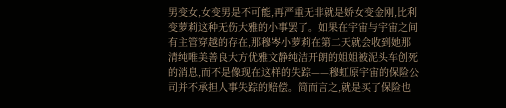男变女,女变男是不可能,再严重无非就是娇女变金刚,比利变萝莉这种无伤大雅的小事罢了。如果在宇宙与宇宙之间有主管穿越的存在,那穆岑小萝莉在第二天就会收到她那清纯唯美善良大方优雅文静纯洁开朗的姐姐被泥头车创死的消息,而不是像现在这样的失踪——穆虹原宇宙的保险公司并不承担人事失踪的赔偿。简而言之,就是买了保险也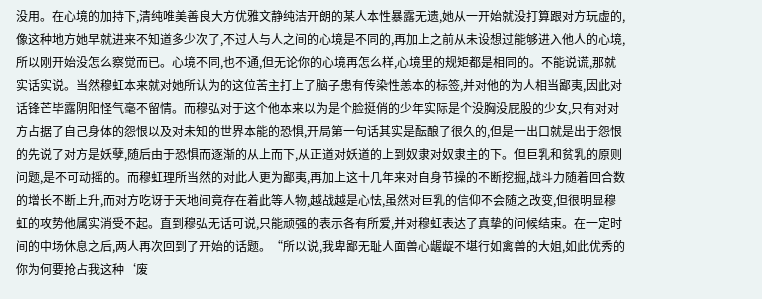没用。在心境的加持下,清纯唯美善良大方优雅文静纯洁开朗的某人本性暴露无遗,她从一开始就没打算跟对方玩虚的,像这种地方她早就进来不知道多少次了,不过人与人之间的心境是不同的,再加上之前从未设想过能够进入他人的心境,所以刚开始没怎么察觉而已。心境不同,也不通,但无论你的心境再怎么样,心境里的规矩都是相同的。不能说谎,那就实话实说。当然穆虹本来就对她所认为的这位苦主打上了脑子患有传染性恙本的标签,并对他的为人相当鄙夷,因此对话锋芒毕露阴阳怪气毫不留情。而穆弘对于这个他本来以为是个脸挺俏的少年实际是个没胸没屁股的少女,只有对对方占据了自己身体的怨恨以及对未知的世界本能的恐惧,开局第一句话其实是酝酿了很久的,但是一出口就是出于怨恨的先说了对方是妖孽,随后由于恐惧而逐渐的从上而下,从正道对妖道的上到奴隶对奴隶主的下。但巨乳和贫乳的原则问题,是不可动摇的。而穆虹理所当然的对此人更为鄙夷,再加上这十几年来对自身节操的不断挖掘,战斗力随着回合数的增长不断上升,而对方吃讶于天地间竟存在着此等人物,越战越是心怯,虽然对巨乳的信仰不会随之改变,但很明显穆虹的攻势他属实消受不起。直到穆弘无话可说,只能顽强的表示各有所爱,并对穆虹表达了真挚的问候结束。在一定时间的中场休息之后,两人再次回到了开始的话题。“所以说,我卑鄙无耻人面兽心龌龊不堪行如禽兽的大姐,如此优秀的你为何要抢占我这种‘废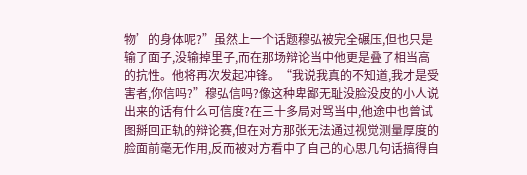物’的身体呢?”虽然上一个话题穆弘被完全碾压,但也只是输了面子,没输掉里子,而在那场辩论当中他更是叠了相当高的抗性。他将再次发起冲锋。“我说我真的不知道,我才是受害者,你信吗?”穆弘信吗?像这种卑鄙无耻没脸没皮的小人说出来的话有什么可信度?在三十多局对骂当中,他途中也曾试图掰回正轨的辩论赛,但在对方那张无法通过视觉测量厚度的脸面前毫无作用,反而被对方看中了自己的心思几句话搞得自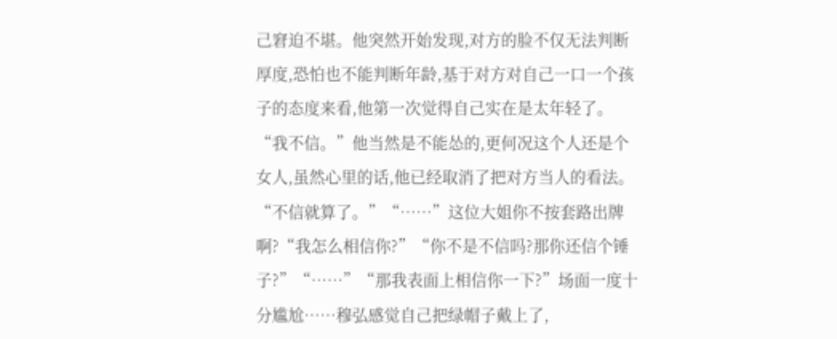己窘迫不堪。他突然开始发现,对方的脸不仅无法判断厚度,恐怕也不能判断年龄,基于对方对自己一口一个孩子的态度来看,他第一次觉得自己实在是太年轻了。“我不信。”他当然是不能怂的,更何况这个人还是个女人,虽然心里的话,他已经取消了把对方当人的看法。“不信就算了。”“……”这位大姐你不按套路出牌啊?“我怎么相信你?”“你不是不信吗?那你还信个锤子?”“……”“那我表面上相信你一下?”场面一度十分尴尬……穆弘感觉自己把绿帽子戴上了,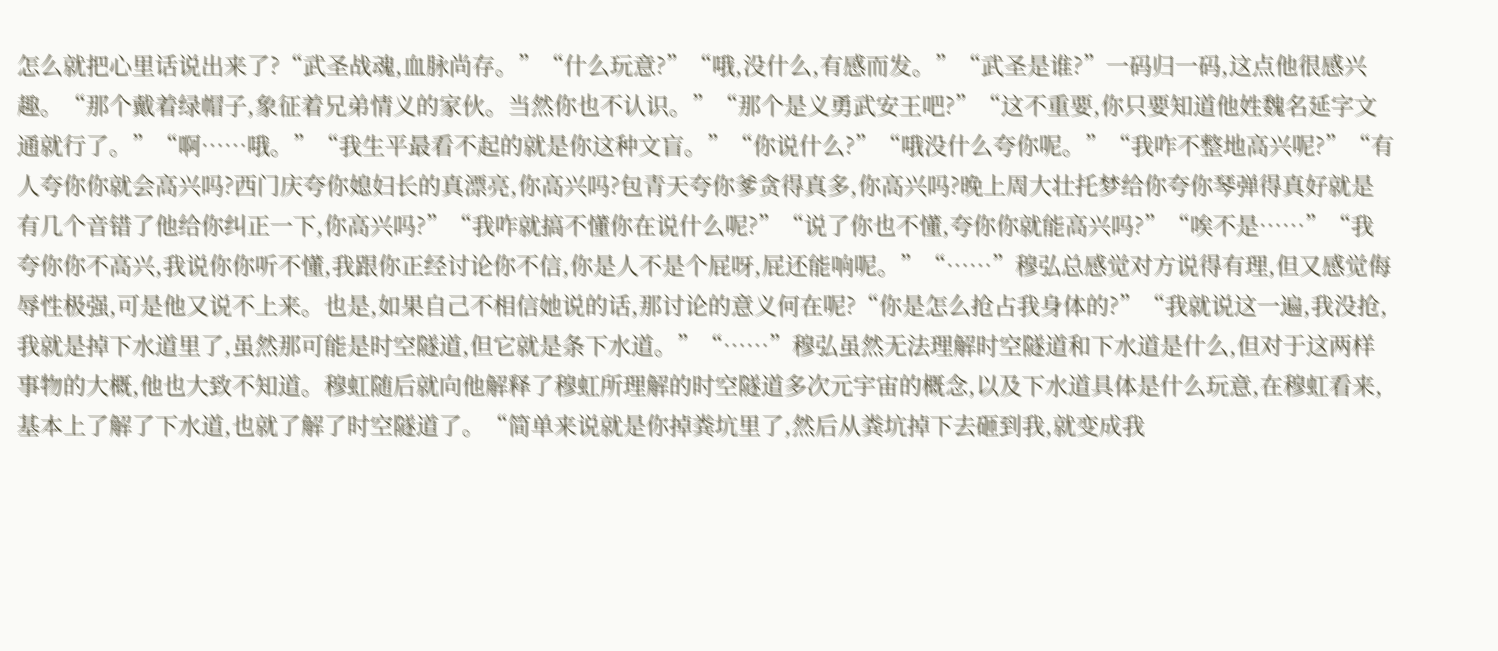怎么就把心里话说出来了?“武圣战魂,血脉尚存。”“什么玩意?”“哦,没什么,有感而发。”“武圣是谁?”一码归一码,这点他很感兴趣。“那个戴着绿帽子,象征着兄弟情义的家伙。当然你也不认识。”“那个是义勇武安王吧?”“这不重要,你只要知道他姓魏名延字文通就行了。”“啊……哦。”“我生平最看不起的就是你这种文盲。”“你说什么?”“哦没什么夸你呢。”“我咋不整地高兴呢?”“有人夸你你就会高兴吗?西门庆夸你媳妇长的真漂亮,你高兴吗?包青天夸你爹贪得真多,你高兴吗?晚上周大壮托梦给你夸你琴弹得真好就是有几个音错了他给你纠正一下,你高兴吗?”“我咋就搞不懂你在说什么呢?”“说了你也不懂,夸你你就能高兴吗?”“唉不是……”“我夸你你不高兴,我说你你听不懂,我跟你正经讨论你不信,你是人不是个屁呀,屁还能响呢。”“……”穆弘总感觉对方说得有理,但又感觉侮辱性极强,可是他又说不上来。也是,如果自己不相信她说的话,那讨论的意义何在呢?“你是怎么抢占我身体的?”“我就说这一遍,我没抢,我就是掉下水道里了,虽然那可能是时空隧道,但它就是条下水道。”“……”穆弘虽然无法理解时空隧道和下水道是什么,但对于这两样事物的大概,他也大致不知道。穆虹随后就向他解释了穆虹所理解的时空隧道多次元宇宙的概念,以及下水道具体是什么玩意,在穆虹看来,基本上了解了下水道,也就了解了时空隧道了。“简单来说就是你掉粪坑里了,然后从粪坑掉下去砸到我,就变成我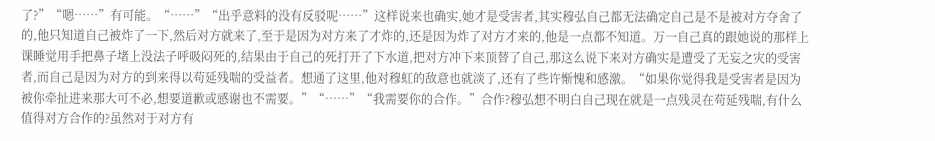了?”“嗯……”有可能。“……”“出乎意料的没有反驳呢……”这样说来也确实,她才是受害者,其实穆弘自己都无法确定自己是不是被对方夺舍了的,他只知道自己被炸了一下,然后对方就来了,至于是因为对方来了才炸的,还是因为炸了对方才来的,他是一点都不知道。万一自己真的跟她说的那样上课睡觉用手把鼻子堵上没法子呼吸闷死的,结果由于自己的死打开了下水道,把对方冲下来顶替了自己,那这么说下来对方确实是遭受了无妄之灾的受害者,而自己是因为对方的到来得以苟延残喘的受益者。想通了这里,他对穆虹的敌意也就淡了,还有了些许惭愧和感激。“如果你觉得我是受害者是因为被你牵扯进来那大可不必,想要道歉或感谢也不需要。”“……”“我需要你的合作。”合作?穆弘想不明白自己现在就是一点残灵在苟延残喘,有什么值得对方合作的?虽然对于对方有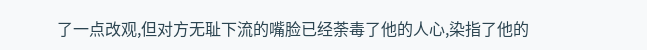了一点改观,但对方无耻下流的嘴脸已经荼毒了他的人心,染指了他的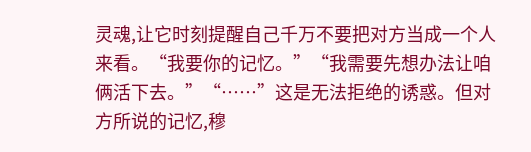灵魂,让它时刻提醒自己千万不要把对方当成一个人来看。“我要你的记忆。”“我需要先想办法让咱俩活下去。”“……”这是无法拒绝的诱惑。但对方所说的记忆,穆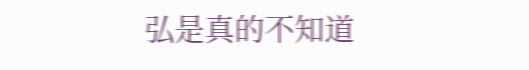弘是真的不知道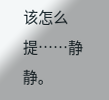该怎么提……静静。